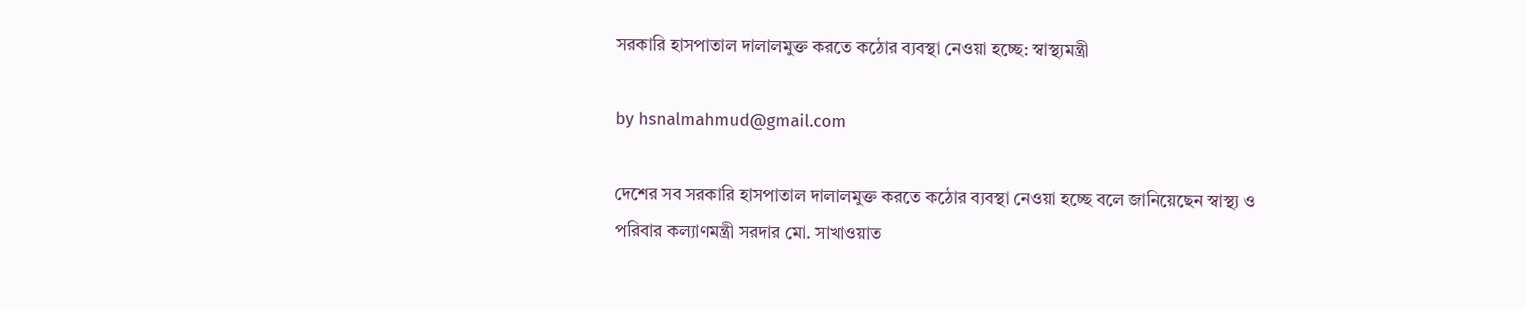সরকারি হাসপাতাল দালালমুক্ত করতে কঠোর ব্যবস্থা নেওয়া হচ্ছে: স্বাস্থ্যমন্ত্রী

by hsnalmahmud@gmail.com

দেশের সব সরকারি হাসপাতাল দালালমুক্ত করতে কঠোর ব্যবস্থা নেওয়া হচ্ছে বলে জানিয়েছেন স্বাস্থ্য ও পরিবার কল্যাণমন্ত্রী সরদার মো. সাখাওয়াত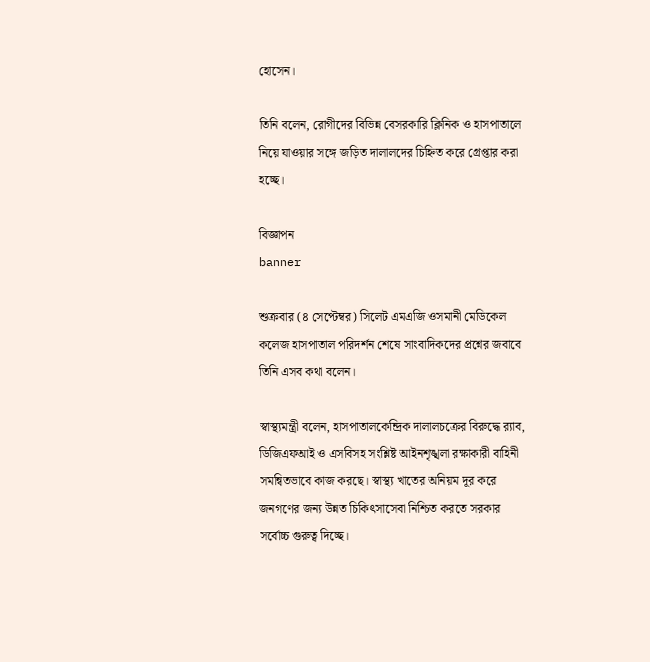হোসেন।

তিনি বলেন, রোগীদের বিভিন্ন বেসরকারি ক্লিনিক ও হাসপাতালে নিয়ে যাওয়ার সঙ্গে জড়িত দালালদের চিহ্নিত করে গ্রেপ্তার করা হচ্ছে।

বিজ্ঞাপন
banner

শুক্রবার (৪ সেপ্টেম্বর) সিলেট এমএজি ওসমানী মেডিকেল কলেজ হাসপাতাল পরিদর্শন শেষে সাংবাদিকদের প্রশ্নের জবাবে তিনি এসব কথা বলেন।

স্বাস্থ্যমন্ত্রী বলেন, হাসপাতালকেন্দ্রিক দালালচক্রের বিরুদ্ধে র‍্যাব, ডিজিএফআই ও এসবিসহ সংশ্লিষ্ট আইনশৃঙ্খলা রক্ষাকারী বাহিনী সমন্বিতভাবে কাজ করছে। স্বাস্থ্য খাতের অনিয়ম দূর করে জনগণের জন্য উন্নত চিকিৎসাসেবা নিশ্চিত করতে সরকার সর্বোচ্চ গুরুত্ব দিচ্ছে।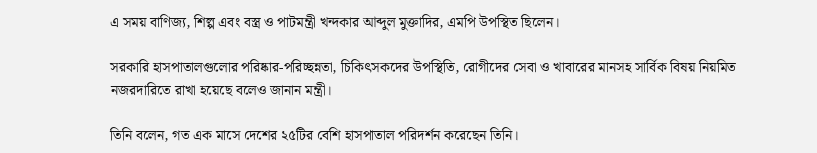এ সময় বাণিজ্য, শিল্প এবং বস্ত্র ও পাটমন্ত্রী খন্দকার আব্দুল মুক্তাদির, এমপি উপস্থিত ছিলেন।

সরকারি হাসপাতালগুলোর পরিষ্কার-পরিচ্ছন্নতা, চিকিৎসকদের উপস্থিতি, রোগীদের সেবা ও খাবারের মানসহ সার্বিক বিষয় নিয়মিত নজরদারিতে রাখা হয়েছে বলেও জানান মন্ত্রী।

তিনি বলেন, গত এক মাসে দেশের ২৫টির বেশি হাসপাতাল পরিদর্শন করেছেন তিনি।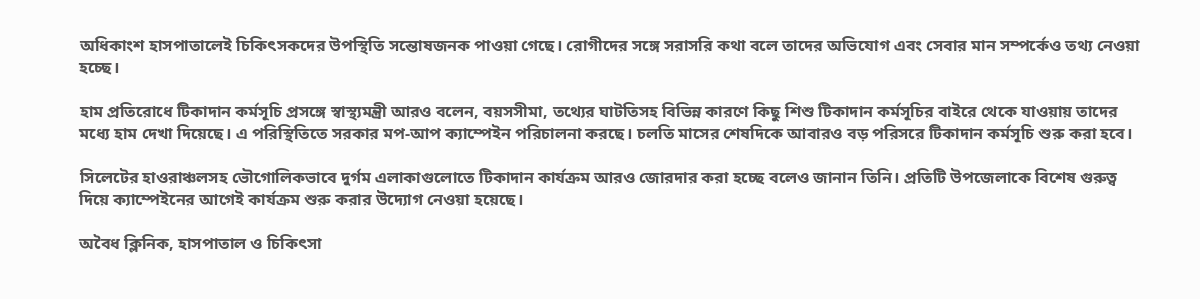অধিকাংশ হাসপাতালেই চিকিৎসকদের উপস্থিতি সন্তোষজনক পাওয়া গেছে। রোগীদের সঙ্গে সরাসরি কথা বলে তাদের অভিযোগ এবং সেবার মান সম্পর্কেও তথ্য নেওয়া হচ্ছে।

হাম প্রতিরোধে টিকাদান কর্মসূচি প্রসঙ্গে স্বাস্থ্যমন্ত্রী আরও বলেন, বয়সসীমা, তথ্যের ঘাটতিসহ বিভিন্ন কারণে কিছু শিশু টিকাদান কর্মসূচির বাইরে থেকে যাওয়ায় তাদের মধ্যে হাম দেখা দিয়েছে। এ পরিস্থিতিতে সরকার মপ-আপ ক্যাম্পেইন পরিচালনা করছে। চলতি মাসের শেষদিকে আবারও বড় পরিসরে টিকাদান কর্মসূচি শুরু করা হবে।

সিলেটের হাওরাঞ্চলসহ ভৌগোলিকভাবে দুর্গম এলাকাগুলোতে টিকাদান কার্যক্রম আরও জোরদার করা হচ্ছে বলেও জানান তিনি। প্রতিটি উপজেলাকে বিশেষ গুরুত্ব দিয়ে ক্যাম্পেইনের আগেই কার্যক্রম শুরু করার উদ্যোগ নেওয়া হয়েছে।

অবৈধ ক্লিনিক, হাসপাতাল ও চিকিৎসা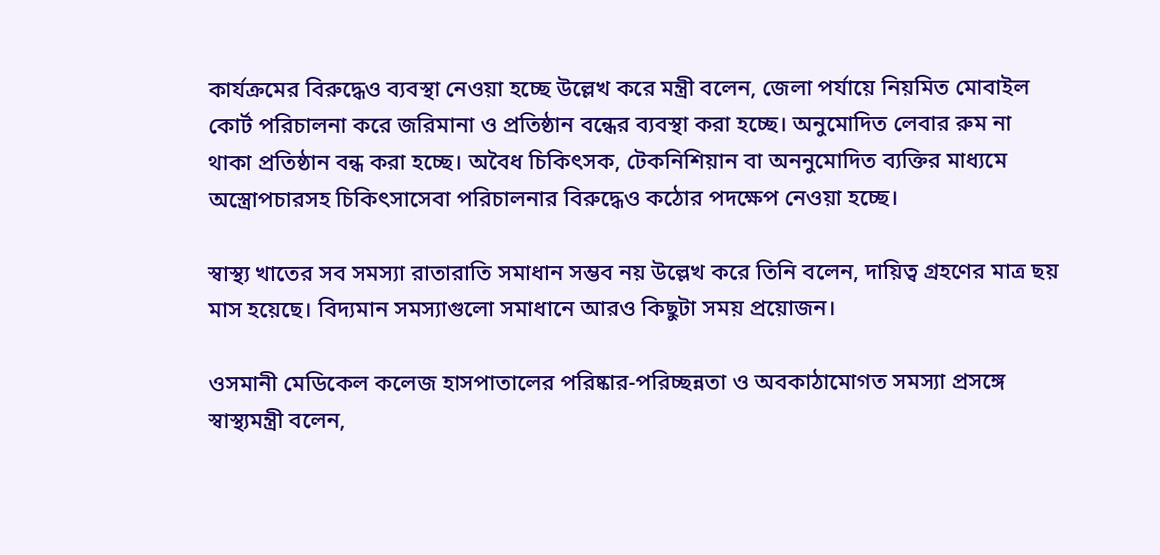কার্যক্রমের বিরুদ্ধেও ব্যবস্থা নেওয়া হচ্ছে উল্লেখ করে মন্ত্রী বলেন, জেলা পর্যায়ে নিয়মিত মোবাইল কোর্ট পরিচালনা করে জরিমানা ও প্রতিষ্ঠান বন্ধের ব্যবস্থা করা হচ্ছে। অনুমোদিত লেবার রুম না থাকা প্রতিষ্ঠান বন্ধ করা হচ্ছে। অবৈধ চিকিৎসক, টেকনিশিয়ান বা অননুমোদিত ব্যক্তির মাধ্যমে অস্ত্রোপচারসহ চিকিৎসাসেবা পরিচালনার বিরুদ্ধেও কঠোর পদক্ষেপ নেওয়া হচ্ছে।

স্বাস্থ্য খাতের সব সমস্যা রাতারাতি সমাধান সম্ভব নয় উল্লেখ করে তিনি বলেন, দায়িত্ব গ্রহণের মাত্র ছয় মাস হয়েছে। বিদ্যমান সমস্যাগুলো সমাধানে আরও কিছুটা সময় প্রয়োজন।

ওসমানী মেডিকেল কলেজ হাসপাতালের পরিষ্কার-পরিচ্ছন্নতা ও অবকাঠামোগত সমস্যা প্রসঙ্গে স্বাস্থ্যমন্ত্রী বলেন,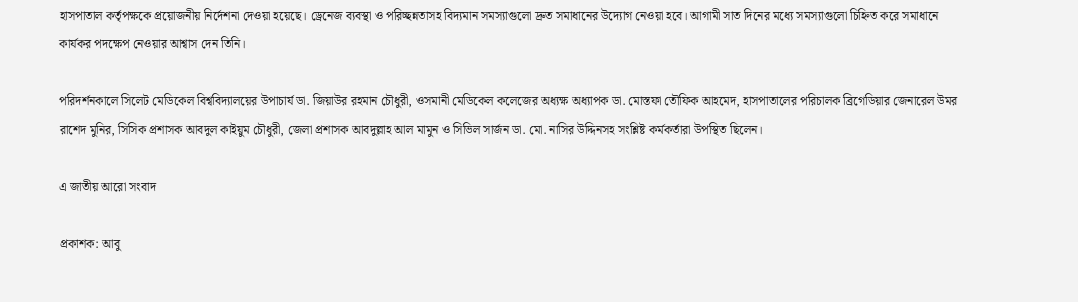হাসপাতাল কর্তৃপক্ষকে প্রয়োজনীয় নির্দেশনা দেওয়া হয়েছে। ড্রেনেজ ব্যবস্থা ও পরিচ্ছন্নতাসহ বিদ্যমান সমস্যাগুলো দ্রুত সমাধানের উদ্যোগ নেওয়া হবে। আগামী সাত দিনের মধ্যে সমস্যাগুলো চিহ্নিত করে সমাধানে কার্যকর পদক্ষেপ নেওয়ার আশ্বাস দেন তিনি।

পরিদর্শনকালে সিলেট মেডিকেল বিশ্ববিদ্যালয়ের উপাচার্য ডা. জিয়াউর রহমান চৌধুরী, ওসমানী মেডিকেল কলেজের অধ্যক্ষ অধ্যাপক ডা. মোস্তফা তৌফিক আহমেদ, হাসপাতালের পরিচালক ব্রিগেডিয়ার জেনারেল উমর রাশেদ মুনির, সিসিক প্রশাসক আবদুল কাইয়ুম চৌধুরী, জেলা প্রশাসক আবদুল্লাহ আল মামুন ও সিভিল সার্জন ডা. মো. নাসির উদ্দিনসহ সংশ্লিষ্ট কর্মকর্তারা উপস্থিত ছিলেন।

এ জাতীয় আরো সংবাদ

প্রকাশক: আবু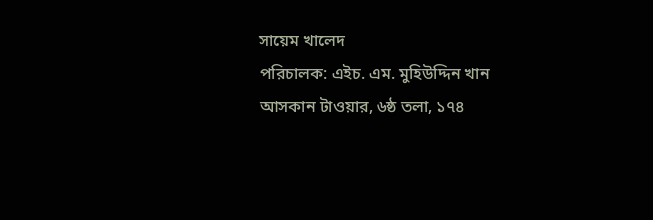সায়েম খালেদ
পরিচালক: এইচ. এম. মুহিউদ্দিন খান
আসকান টাওয়ার, ৬ষ্ঠ তলা, ১৭৪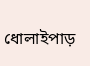ধোলাইপাড়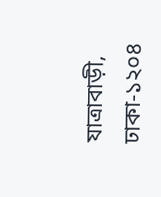যাত্রাবাড়ী, ঢাকা-১২০৪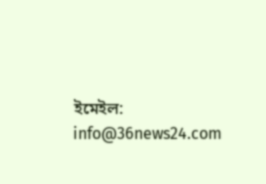ইমেইল: info@36news24.com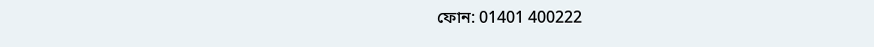ফোন: 01401 400222